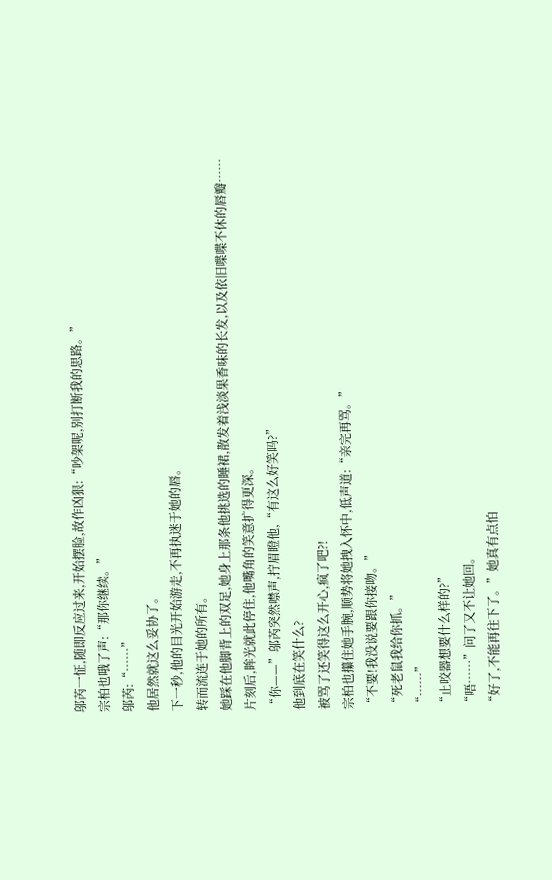邬芮一怔,随即反应过来,开始摆脸,故作凶狠:“吵架呢,别打断我的思路。”
宗柏也哦了声:“那你继续。”
邬芮:“……”
他居然就这么妥协了。
下一秒,他的目光开始游走,不再执迷于她的唇。
转而流连于她的所有。
她踩在他脚背上的双足,她身上那条他挑选的睡裙,散发着浅淡果香味的长发,以及依旧喋喋不休的唇瓣……
片刻后,眸光就此停住,他嘴角的笑意扩得更深。
“你——”邬芮突然噤声,拧眉瞪他,“有这么好笑吗?”
他到底在笑什么?
被骂了还笑得这么开心,疯了吧?!
宗柏也攥住她手腕,顺势将她拽入怀中,低声道:“亲完再骂。”
“不要!我没说要跟你接吻。”
“死老鼠我给你抓。”
“……”
“止咬器想要什么样的?”
“唔……”问了又不让她回。
“好了,不能再往下了。”她真有点怕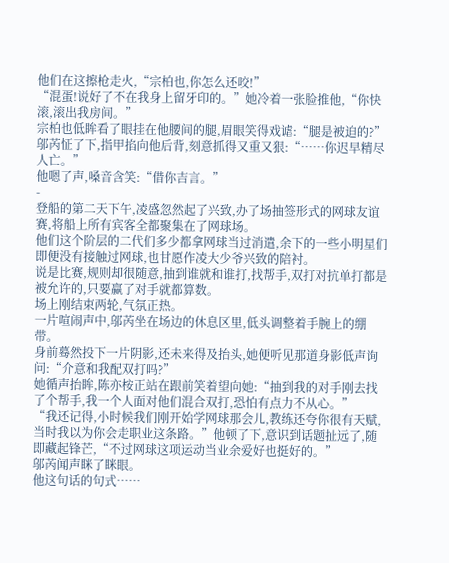他们在这擦枪走火,“宗柏也,你怎么还咬!”
“混蛋!说好了不在我身上留牙印的。”她冷着一张脸推他,“你快滚,滚出我房间。”
宗柏也低眸看了眼挂在他腰间的腿,眉眼笑得戏谑:“腿是被迫的?”
邬芮怔了下,指甲掐向他后背,刻意抓得又重又狠:“……你迟早精尽人亡。”
他嗯了声,嗓音含笑:“借你吉言。”
-
登船的第二天下午,凌盛忽然起了兴致,办了场抽签形式的网球友谊赛,将船上所有宾客全都聚集在了网球场。
他们这个阶层的二代们多少都拿网球当过消遣,余下的一些小明星们即便没有接触过网球,也甘愿作凌大少爷兴致的陪衬。
说是比赛,规则却很随意,抽到谁就和谁打,找帮手,双打对抗单打都是被允许的,只要赢了对手就都算数。
场上刚结束两轮,气氛正热。
一片喧闹声中,邬芮坐在场边的休息区里,低头调整着手腕上的绷带。
身前蓦然投下一片阴影,还未来得及抬头,她便听见那道身影低声询问:“介意和我配双打吗?”
她循声抬眸,陈亦桉正站在跟前笑着望向她:“抽到我的对手刚去找了个帮手,我一个人面对他们混合双打,恐怕有点力不从心。”
“我还记得,小时候我们刚开始学网球那会儿,教练还夸你很有天赋,当时我以为你会走职业这条路。”他顿了下,意识到话题扯远了,随即藏起锋芒,“不过网球这项运动当业余爱好也挺好的。”
邬芮闻声眯了眯眼。
他这句话的句式……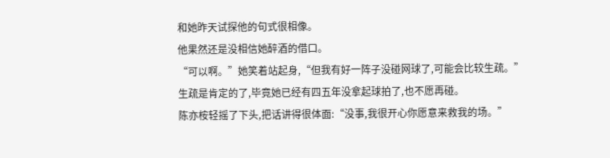和她昨天试探他的句式很相像。
他果然还是没相信她醉酒的借口。
“可以啊。”她笑着站起身,“但我有好一阵子没碰网球了,可能会比较生疏。”
生疏是肯定的了,毕竟她已经有四五年没拿起球拍了,也不愿再碰。
陈亦桉轻摇了下头,把话讲得很体面:“没事,我很开心你愿意来救我的场。”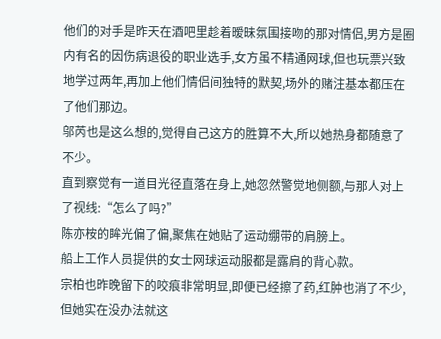他们的对手是昨天在酒吧里趁着暧昧氛围接吻的那对情侣,男方是圈内有名的因伤病退役的职业选手,女方虽不精通网球,但也玩票兴致地学过两年,再加上他们情侣间独特的默契,场外的赌注基本都压在了他们那边。
邬芮也是这么想的,觉得自己这方的胜算不大,所以她热身都随意了不少。
直到察觉有一道目光径直落在身上,她忽然警觉地侧额,与那人对上了视线:“怎么了吗?”
陈亦桉的眸光偏了偏,聚焦在她贴了运动绷带的肩膀上。
船上工作人员提供的女士网球运动服都是露肩的背心款。
宗柏也昨晚留下的咬痕非常明显,即便已经擦了药,红肿也消了不少,但她实在没办法就这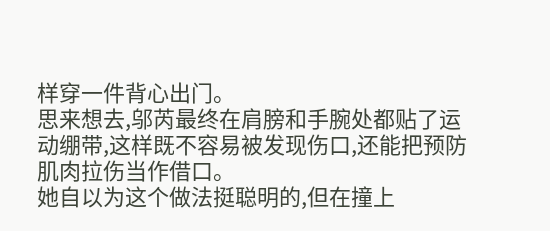样穿一件背心出门。
思来想去,邬芮最终在肩膀和手腕处都贴了运动绷带,这样既不容易被发现伤口,还能把预防肌肉拉伤当作借口。
她自以为这个做法挺聪明的,但在撞上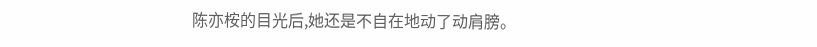陈亦桉的目光后,她还是不自在地动了动肩膀。